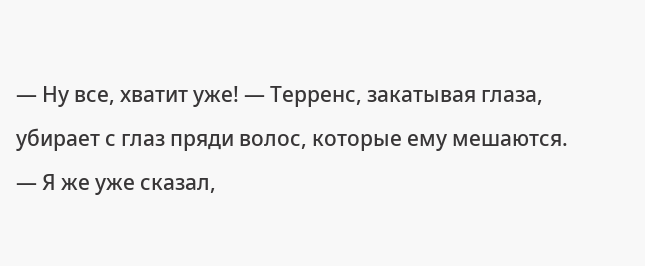— Ну все, хватит уже! — Терренс, закатывая глаза, убирает с глаз пряди волос, которые ему мешаются. — Я же уже сказал,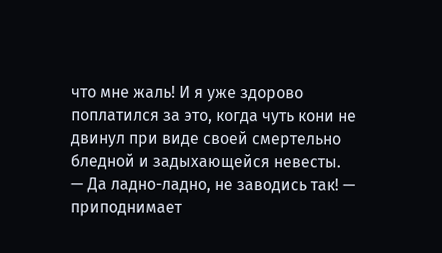что мне жаль! И я уже здорово поплатился за это, когда чуть кони не двинул при виде своей смертельно бледной и задыхающейся невесты.
— Да ладно-ладно, не заводись так! — приподнимает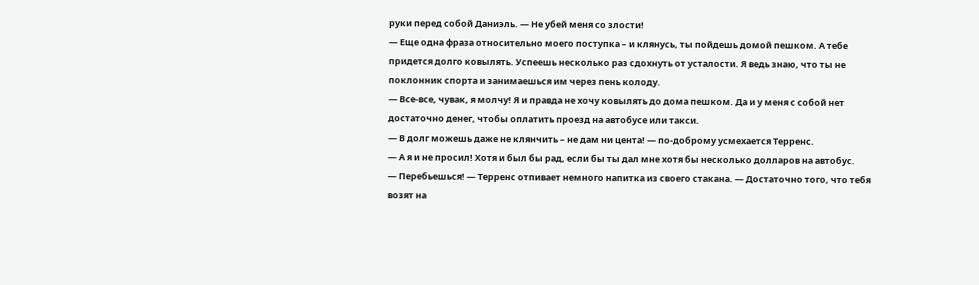руки перед собой Даниэль. — Не убей меня со злости!
— Еще одна фраза относительно моего поступка – и клянусь, ты пойдешь домой пешком. А тебе придется долго ковылять. Успеешь несколько раз сдохнуть от усталости. Я ведь знаю, что ты не поклонник спорта и занимаешься им через пень колоду.
— Все-все, чувак, я молчу! Я и правда не хочу ковылять до дома пешком. Да и у меня с собой нет достаточно денег, чтобы оплатить проезд на автобусе или такси.
— В долг можешь даже не клянчить – не дам ни цента! — по-доброму усмехается Терренс.
— А я и не просил! Хотя и был бы рад, если бы ты дал мне хотя бы несколько долларов на автобус.
— Перебьешься! — Терренс отпивает немного напитка из своего стакана. — Достаточно того, что тебя возят на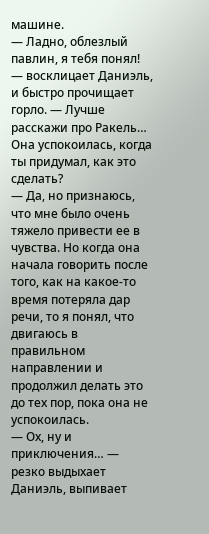машине.
— Ладно, облезлый павлин, я тебя понял! — восклицает Даниэль, и быстро прочищает горло. — Лучше расскажи про Ракель… Она успокоилась, когда ты придумал, как это сделать?
— Да, но признаюсь, что мне было очень тяжело привести ее в чувства. Но когда она начала говорить после того, как на какое-то время потеряла дар речи, то я понял, что двигаюсь в правильном направлении и продолжил делать это до тех пор, пока она не успокоилась.
— Ох, ну и приключения… — резко выдыхает Даниэль, выпивает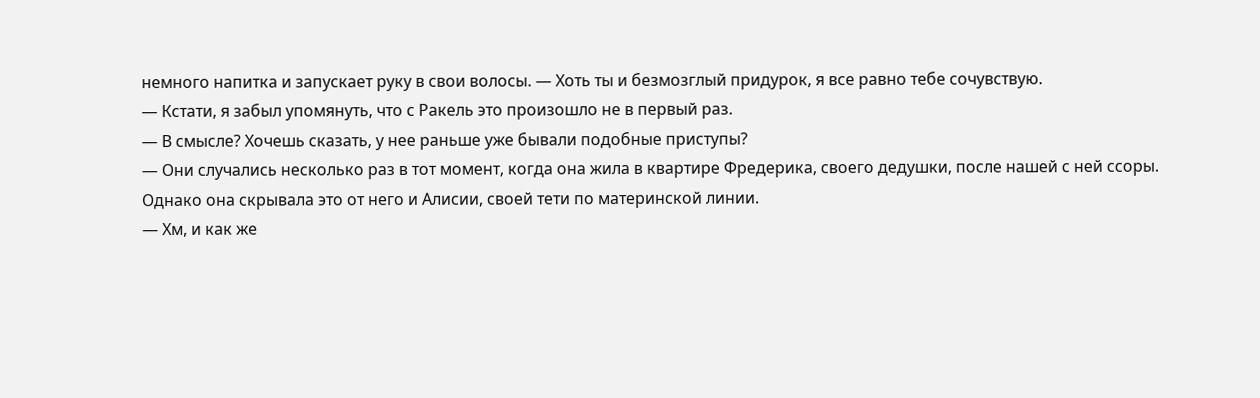немного напитка и запускает руку в свои волосы. — Хоть ты и безмозглый придурок, я все равно тебе сочувствую.
— Кстати, я забыл упомянуть, что с Ракель это произошло не в первый раз.
— В смысле? Хочешь сказать, у нее раньше уже бывали подобные приступы?
— Они случались несколько раз в тот момент, когда она жила в квартире Фредерика, своего дедушки, после нашей с ней ссоры. Однако она скрывала это от него и Алисии, своей тети по материнской линии.
— Хм, и как же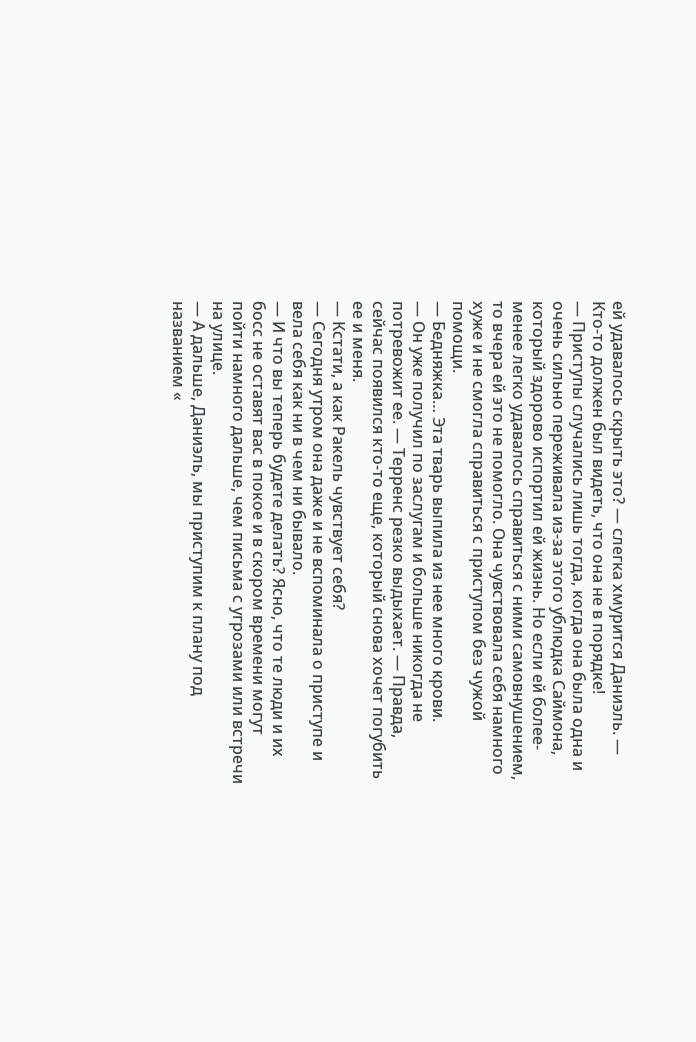ей удавалось скрыть это? — слегка хмурится Даниэль. — Кто-то должен был видеть, что она не в порядке!
— Приступы случались лишь тогда, когда она была одна и очень сильно переживала из-за этого ублюдка Саймона, который здорово испортил ей жизнь. Но если ей более-менее легко удавалось справиться с ними самовнушением, то вчера ей это не помогло. Она чувствовала себя намного хуже и не смогла справиться с приступом без чужой помощи.
— Бедняжка… Эта тварь выпила из нее много крови.
— Он уже получил по заслугам и больше никогда не потревожит ее. — Терренс резко выдыхает. — Правда, сейчас появился кто-то еще, который снова хочет погубить ее и меня.
— Кстати, а как Ракель чувствует себя?
— Сегодня утром она даже и не вспоминала о приступе и вела себя как ни в чем ни бывало.
— И что вы теперь будете делать? Ясно, что те люди и их босс не оставят вас в покое и в скором времени могут пойти намного дальше, чем письма с угрозами или встречи на улице.
— А дальше, Даниэль, мы приступим к плану под названием «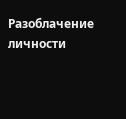Разоблачение личности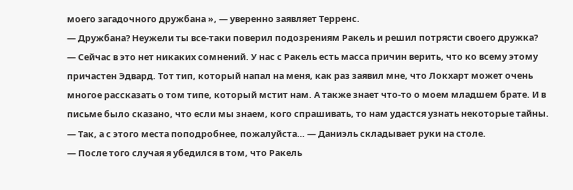моего загадочного дружбана », — уверенно заявляет Терренс.
— Дружбана? Неужели ты все-таки поверил подозрениям Ракель и решил потрясти своего дружка?
— Сейчас в это нет никаких сомнений. У нас с Ракель есть масса причин верить, что ко всему этому причастен Эдвард. Тот тип, который напал на меня, как раз заявил мне, что Локхарт может очень многое рассказать о том типе, который мстит нам. А также знает что-то о моем младшем брате. И в письме было сказано, что если мы знаем, кого спрашивать, то нам удастся узнать некоторые тайны.
— Так, а с этого места поподробнее, пожалуйста… — Даниэль складывает руки на столе.
— После того случая я убедился в том, что Ракель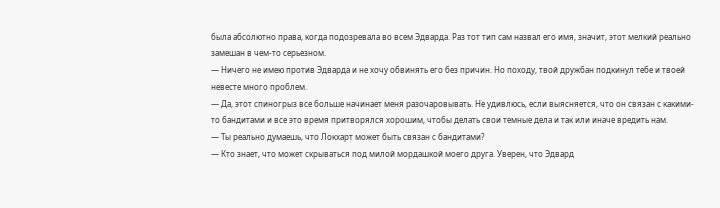была абсолютно права, когда подозревала во всем Эдварда. Раз тот тип сам назвал его имя, значит, этот мелкий реально замешан в чем-то серьезном.
— Ничего не имею против Эдварда и не хочу обвинять его без причин. Но походу, твой дружбан подкинул тебе и твоей невесте много проблем.
— Да, этот спиногрыз все больше начинает меня разочаровывать. Не удивлюсь, если выясняется, что он связан с какими-то бандитами и все это время притворялся хорошим, чтобы делать свои темные дела и так или иначе вредить нам.
— Ты реально думаешь, что Локхарт может быть связан с бандитами?
— Кто знает, что может скрываться под милой мордашкой моего друга. Уверен, что Эдвард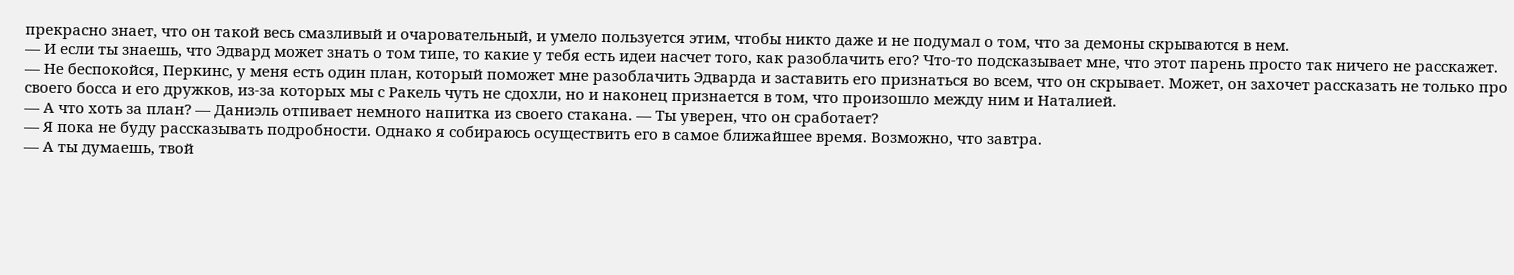прекрасно знает, что он такой весь смазливый и очаровательный, и умело пользуется этим, чтобы никто даже и не подумал о том, что за демоны скрываются в нем.
— И если ты знаешь, что Эдвард может знать о том типе, то какие у тебя есть идеи насчет того, как разоблачить его? Что-то подсказывает мне, что этот парень просто так ничего не расскажет.
— Не беспокойся, Перкинс, у меня есть один план, который поможет мне разоблачить Эдварда и заставить его признаться во всем, что он скрывает. Может, он захочет рассказать не только про своего босса и его дружков, из-за которых мы с Ракель чуть не сдохли, но и наконец признается в том, что произошло между ним и Наталией.
— А что хоть за план? — Даниэль отпивает немного напитка из своего стакана. — Ты уверен, что он сработает?
— Я пока не буду рассказывать подробности. Однако я собираюсь осуществить его в самое ближайшее время. Возможно, что завтра.
— А ты думаешь, твой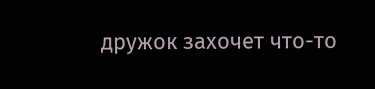дружок захочет что-то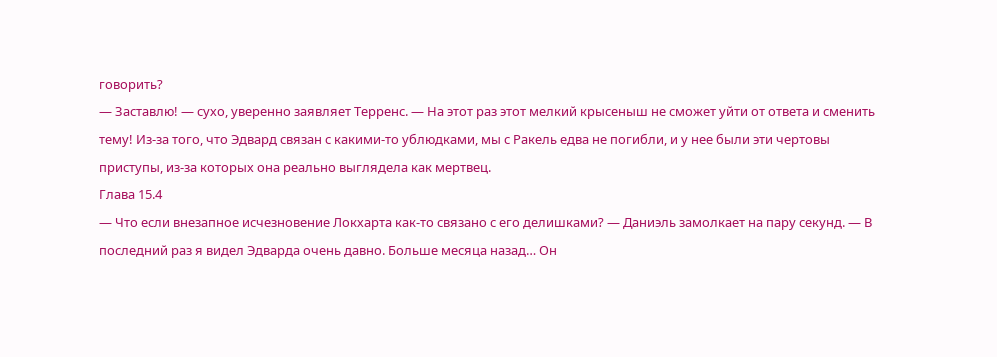говорить?
— Заставлю! — сухо, уверенно заявляет Терренс. — На этот раз этот мелкий крысеныш не сможет уйти от ответа и сменить тему! Из-за того, что Эдвард связан с какими-то ублюдками, мы с Ракель едва не погибли, и у нее были эти чертовы приступы, из-за которых она реально выглядела как мертвец.
Глава 15.4
— Что если внезапное исчезновение Локхарта как-то связано с его делишками? — Даниэль замолкает на пару секунд. — В последний раз я видел Эдварда очень давно. Больше месяца назад… Он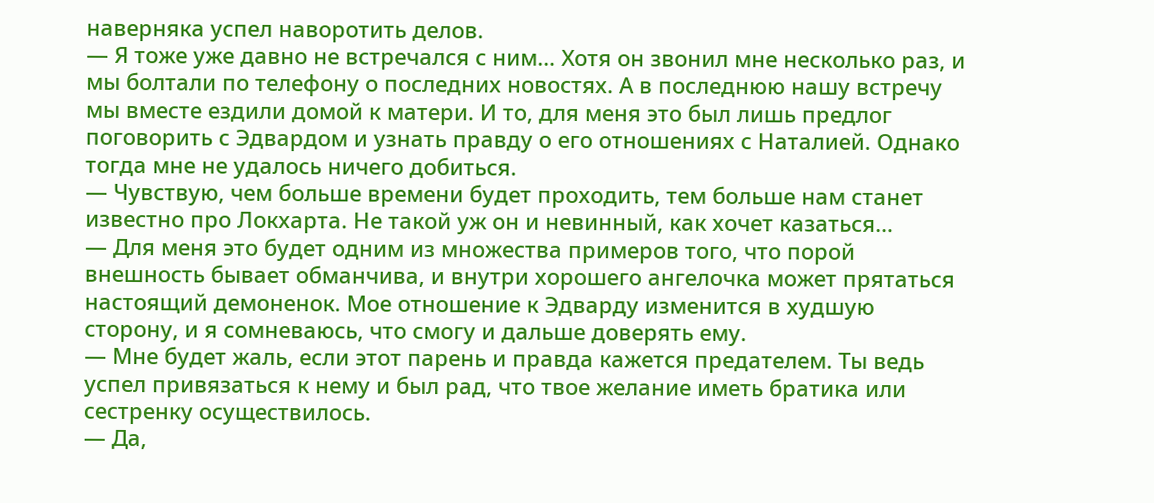наверняка успел наворотить делов.
— Я тоже уже давно не встречался с ним… Хотя он звонил мне несколько раз, и мы болтали по телефону о последних новостях. А в последнюю нашу встречу мы вместе ездили домой к матери. И то, для меня это был лишь предлог поговорить с Эдвардом и узнать правду о его отношениях с Наталией. Однако тогда мне не удалось ничего добиться.
— Чувствую, чем больше времени будет проходить, тем больше нам станет известно про Локхарта. Не такой уж он и невинный, как хочет казаться…
— Для меня это будет одним из множества примеров того, что порой внешность бывает обманчива, и внутри хорошего ангелочка может прятаться настоящий демоненок. Мое отношение к Эдварду изменится в худшую сторону, и я сомневаюсь, что смогу и дальше доверять ему.
— Мне будет жаль, если этот парень и правда кажется предателем. Ты ведь успел привязаться к нему и был рад, что твое желание иметь братика или сестренку осуществилось.
— Да,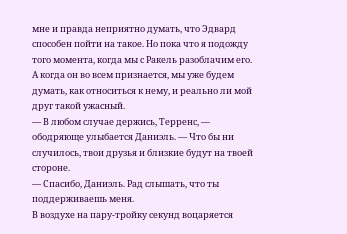мне и правда неприятно думать, что Эдвард способен пойти на такое. Но пока что я подожду того момента, когда мы с Ракель разоблачим его. А когда он во всем признается, мы уже будем думать, как относиться к нему, и реально ли мой друг такой ужасный.
— В любом случае держись, Терренс, — ободряюще улыбается Даниэль. — Что бы ни случилось, твои друзья и близкие будут на твоей стороне.
— Спасибо, Даниэль. Рад слышать, что ты поддерживаешь меня.
В воздухе на пару-тройку секунд воцаряется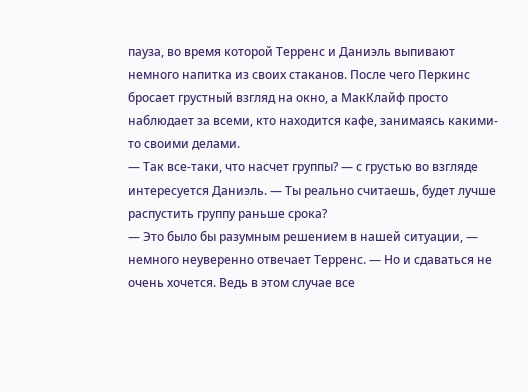пауза, во время которой Терренс и Даниэль выпивают немного напитка из своих стаканов. После чего Перкинс бросает грустный взгляд на окно, а МакКлайф просто наблюдает за всеми, кто находится кафе, занимаясь какими-то своими делами.
— Так все-таки, что насчет группы? — с грустью во взгляде интересуется Даниэль. — Ты реально считаешь, будет лучше распустить группу раньше срока?
— Это было бы разумным решением в нашей ситуации, — немного неуверенно отвечает Терренс. — Но и сдаваться не очень хочется. Ведь в этом случае все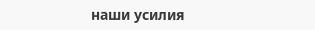наши усилия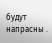будут напрасны .